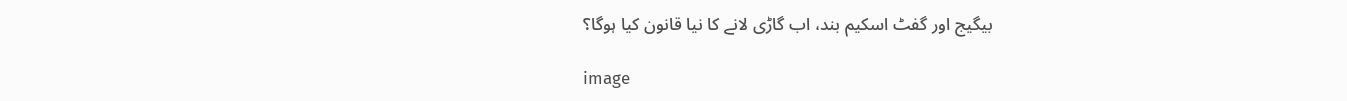بیگیج اور گفٹ اسکیم بند، اب گاڑی لانے کا نیا قانون کیا ہوگا؟

image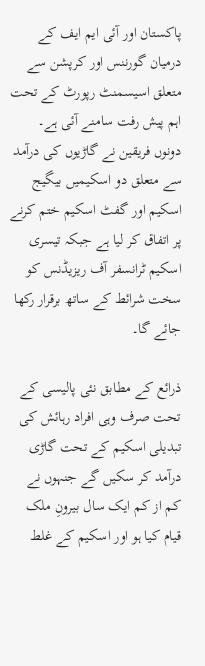پاکستان اور آئی ایم ایف کے درمیان گورننس اور کرپشن سے متعلق اسیسمنٹ رپورٹ کے تحت اہم پیش رفت سامنے آئی ہے۔ دونوں فریقین نے گاڑیوں کی درآمد سے متعلق دو اسکیمیں بیگیج اسکیم اور گفٹ اسکیم ختم کرنے پر اتفاق کر لیا ہے جبکہ تیسری اسکیم ٹرانسفر آف ریزیڈنس کو سخت شرائط کے ساتھ برقرار رکھا جائے گا۔

ذرائع کے مطابق نئی پالیسی کے تحت صرف وہی افراد رہائش کی تبدیلی اسکیم کے تحت گاڑی درآمد کر سکیں گے جنہوں نے کم از کم ایک سال بیرونِ ملک قیام کیا ہو اور اسکیم کے غلط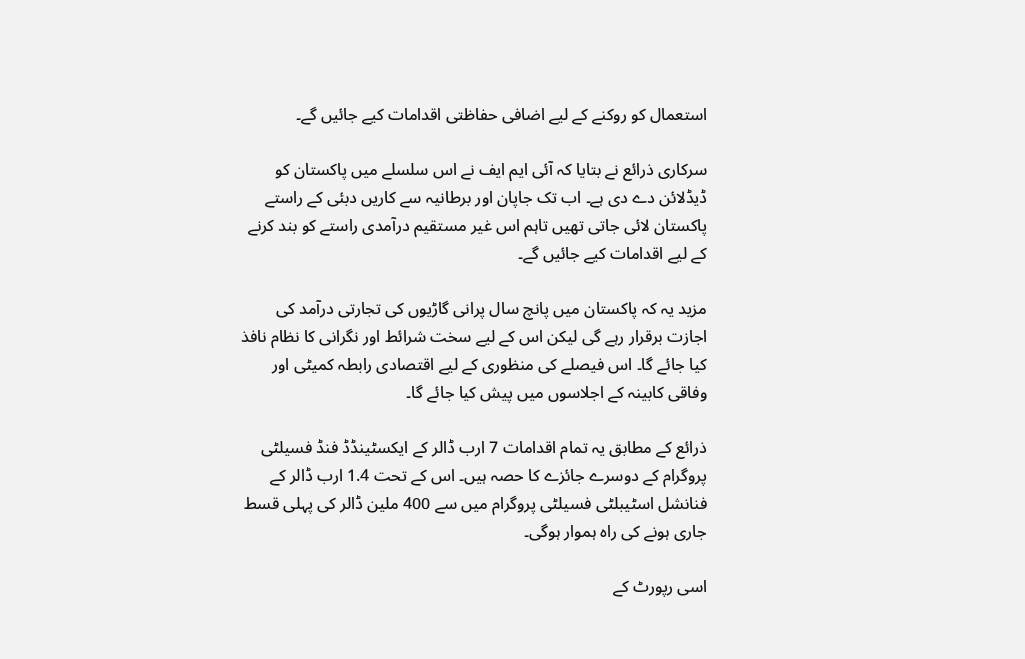استعمال کو روکنے کے لیے اضافی حفاظتی اقدامات کیے جائیں گے۔

سرکاری ذرائع نے بتایا کہ آئی ایم ایف نے اس سلسلے میں پاکستان کو ڈیڈلائن دے دی ہے۔ اب تک جاپان اور برطانیہ سے کاریں دبئی کے راستے پاکستان لائی جاتی تھیں تاہم اس غیر مستقیم درآمدی راستے کو بند کرنے کے لیے اقدامات کیے جائیں گے۔

مزید یہ کہ پاکستان میں پانچ سال پرانی گاڑیوں کی تجارتی درآمد کی اجازت برقرار رہے گی لیکن اس کے لیے سخت شرائط اور نگرانی کا نظام نافذ کیا جائے گا۔ اس فیصلے کی منظوری کے لیے اقتصادی رابطہ کمیٹی اور وفاقی کابینہ کے اجلاسوں میں پیش کیا جائے گا۔

ذرائع کے مطابق یہ تمام اقدامات 7 ارب ڈالر کے ایکسٹینڈڈ فنڈ فسیلٹی پروگرام کے دوسرے جائزے کا حصہ ہیں۔ اس کے تحت 1.4 ارب ڈالر کے فنانشل اسٹیبلٹی فسیلٹی پروگرام میں سے 400 ملین ڈالر کی پہلی قسط جاری ہونے کی راہ ہموار ہوگی۔

اسی رپورٹ کے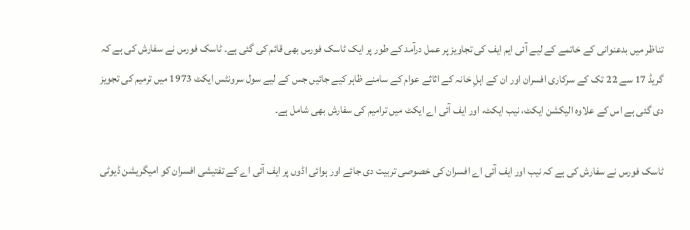تناظر میں بدعنوانی کے خاتمے کے لیے آئی ایم ایف کی تجاویز پر عمل درآمد کے طور پر ایک ٹاسک فورس بھی قائم کی گئی ہے۔ ٹاسک فورس نے سفارش کی ہے کہ گریڈ 17 سے 22 تک کے سرکاری افسران اور ان کے اہلِ خانہ کے اثاثے عوام کے سامنے ظاہر کیے جائیں جس کے لیے سول سرونٹس ایکٹ 1973 میں ترمیم کی تجویز دی گئی ہے اس کے علاوہ الیکشن ایکٹ، نیب ایکٹ، اور ایف آئی اے ایکٹ میں ترامیم کی سفارش بھی شامل ہے۔

ٹاسک فورس نے سفارش کی ہے کہ نیب اور ایف آئی اے افسران کی خصوصی تربیت دی جائے اور ہوائی اڈوں پر ایف آئی اے کے تفتیشی افسران کو امیگریشن ڈیوٹی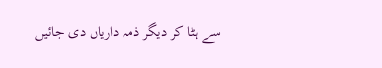سے ہٹا کر دیگر ذمہ داریاں دی جائیں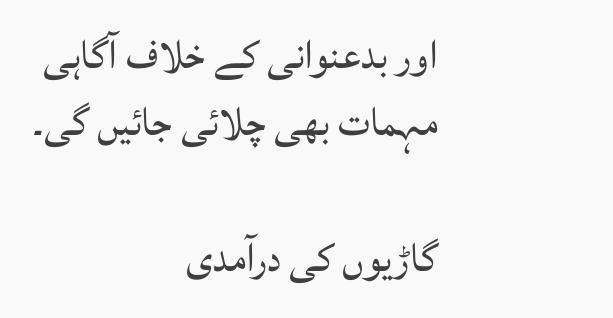اور بدعنوانی کے خلاف آگاہی مہمات بھی چلائی جائیں گی۔

گاڑیوں کی درآمدی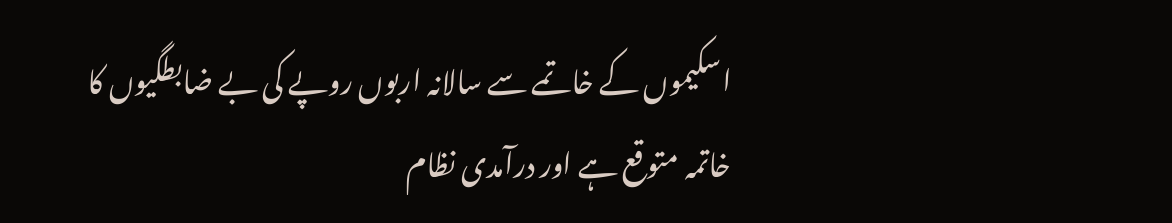اسکیموں کے خاتمے سے سالانہ اربوں روپے کی بے ضابطگیوں کا خاتمہ متوقع ہے اور درآمدی نظام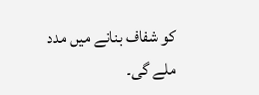کو شفاف بنانے میں مدد ملے گی۔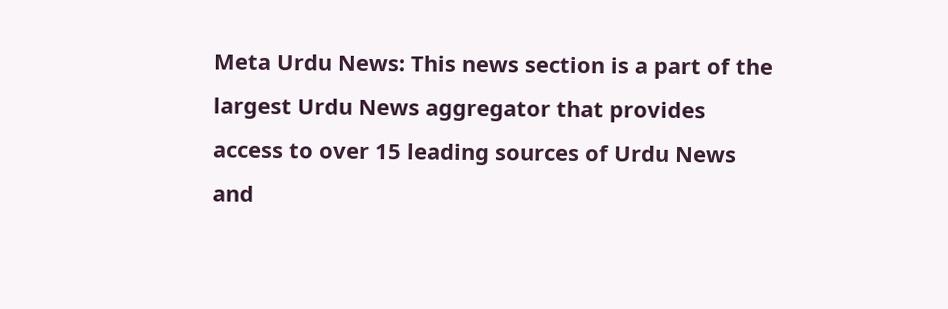Meta Urdu News: This news section is a part of the largest Urdu News aggregator that provides access to over 15 leading sources of Urdu News and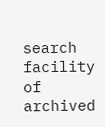search facility of archived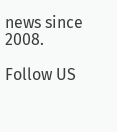news since 2008.

Follow US